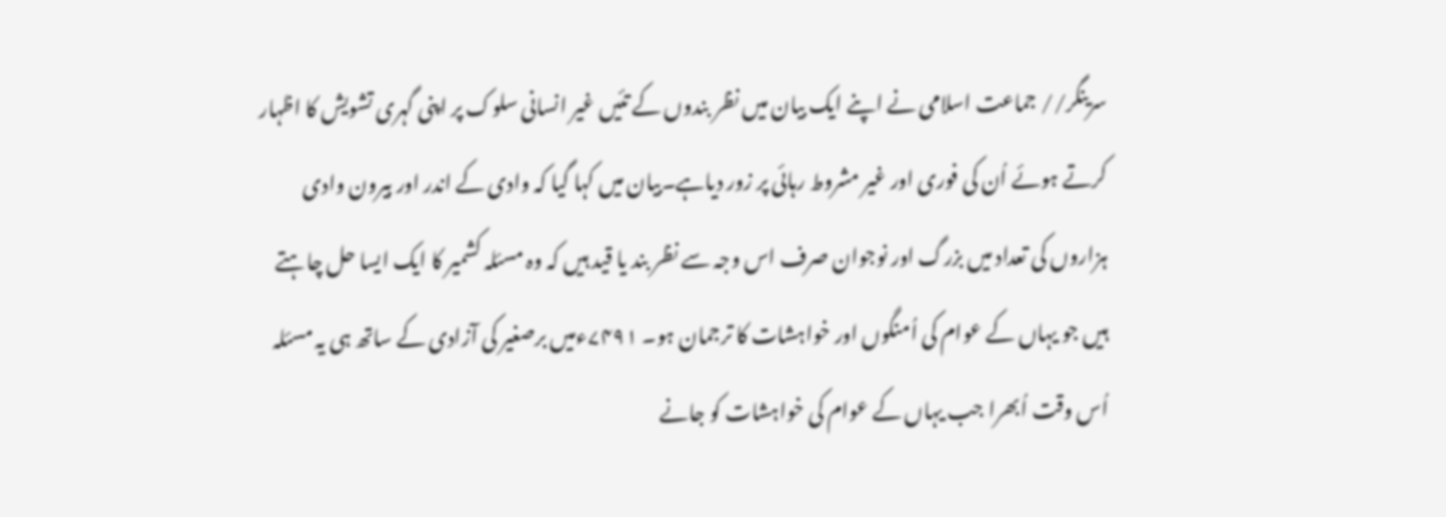سرینگر// جماعت اسلامی نے اپنے ایک بیان میں نظر بندوں کے تئیں غیر انسانی سلوک پر اپنی گہری تشویش کا اظہار کرتے ہوئے اُن کی فوری اور غیر مشروط رہائی پر زور دیاہے۔بیان میں کہا گیا کہ وادی کے اندر اور بیرون وادی ہزاروں کی تعداد میں بزرگ اور نوجوان صرف اس وجہ سے نظر بند یا قید ہیں کہ وہ مسئلہ کشمیر کا ایک ایسا حل چاہتے ہیں جو یہاں کے عوام کی اُمنگوں اور خواہشات کا ترجمان ہو۔ ۷۴۹۱ءمیں برصغیر کی آزادی کے ساتھ ہی یہ مسئلہ اُس وقت اُبھرا جب یہاں کے عوام کی خواہشات کو جانے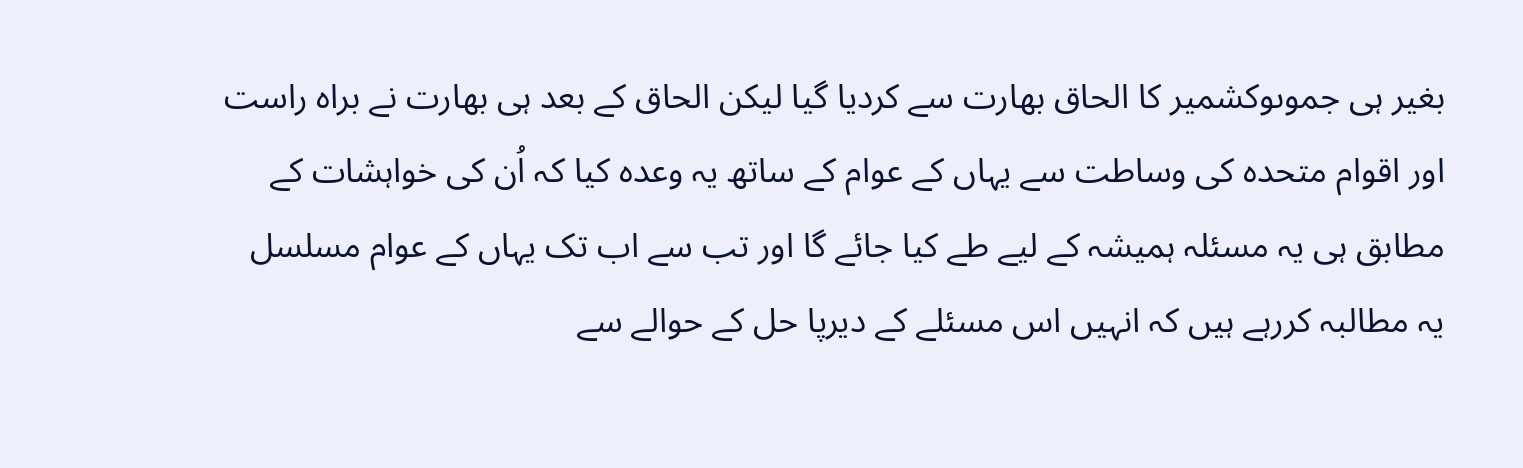بغیر ہی جموںوکشمیر کا الحاق بھارت سے کردیا گیا لیکن الحاق کے بعد ہی بھارت نے براہ راست اور اقوام متحدہ کی وساطت سے یہاں کے عوام کے ساتھ یہ وعدہ کیا کہ اُن کی خواہشات کے مطابق ہی یہ مسئلہ ہمیشہ کے لیے طے کیا جائے گا اور تب سے اب تک یہاں کے عوام مسلسل یہ مطالبہ کررہے ہیں کہ انہیں اس مسئلے کے دیرپا حل کے حوالے سے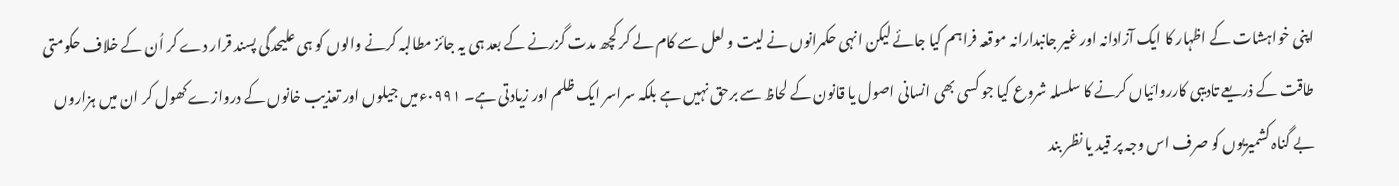اپنی خواہشات کے اظہار کا ایک آزادانہ اور غیر جانبدارانہ موقعہ فراہم کیا جائے لیکن انہی حکمرانوں نے لیت و لعل سے کام لے کر کچھ مدت گزرنے کے بعد ہی یہ جائز مطالبہ کرنے والوں کو ہی علیحدگی پسند قرار دے کر اُن کے خلاف حکومتی طاقت کے ذریعے تادیبی کارروائیاں کرنے کا سلسلہ شروع کیا جو کسی بھی انسانی اصول یا قانون کے لحاظ سے برحق نہیں ہے بلکہ سراسر ایک ظلم اور زیادتی ہے۔ ۰۹۹۱ءمیں جیلوں اور تعذیب خانوں کے دروازے کھول کر ان میں ہزاروں بے گناہ کشمیریوں کو صرف اس وجہ پر قید یا نظر بند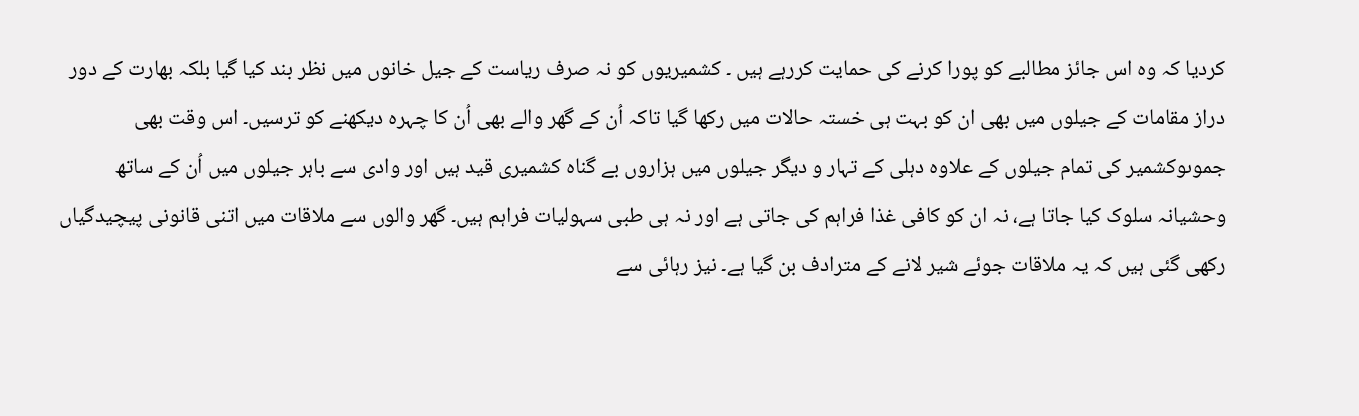کردیا کہ وہ اس جائز مطالبے کو پورا کرنے کی حمایت کررہے ہیں ۔ کشمیریوں کو نہ صرف ریاست کے جیل خانوں میں نظر بند کیا گیا بلکہ بھارت کے دور دراز مقامات کے جیلوں میں بھی ان کو بہت ہی خستہ حالات میں رکھا گیا تاکہ اُن کے گھر والے بھی اُن کا چہرہ دیکھنے کو ترسیں۔ اس وقت بھی جموںوکشمیر کی تمام جیلوں کے علاوہ دہلی کے تہار و دیگر جیلوں میں ہزاروں بے گناہ کشمیری قید ہیں اور وادی سے باہر جیلوں میں اُن کے ساتھ وحشیانہ سلوک کیا جاتا ہے، نہ ان کو کافی غذا فراہم کی جاتی ہے اور نہ ہی طبی سہولیات فراہم ہیں۔ گھر والوں سے ملاقات میں اتنی قانونی پیچیدگیاں رکھی گئی ہیں کہ یہ ملاقات جوئے شیر لانے کے مترادف بن گیا ہے۔ نیز رہائی سے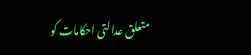متعلق عدالتی احکامات کو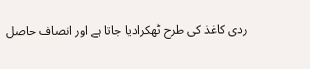ردی کاغذ کی طرح ٹھکرادیا جاتا ہے اور انصاف حاصل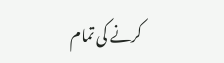کرنے کی تمام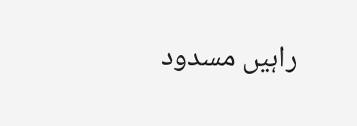راہیں مسدود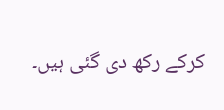کرکے رکھ دی گئی ہیں۔